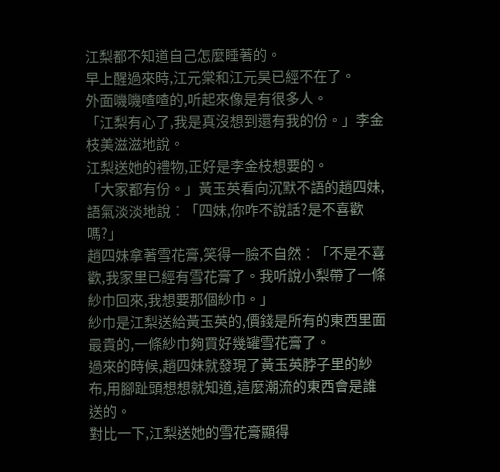江梨都不知道自己怎麼睡著的。
早上醒過來時,江元棠和江元昊已經不在了。
外面嘰嘰喳喳的,听起來像是有很多人。
「江梨有心了,我是真沒想到還有我的份。」李金枝美滋滋地說。
江梨送她的禮物,正好是李金枝想要的。
「大家都有份。」黃玉英看向沉默不語的趙四妹,語氣淡淡地說︰「四妹,你咋不說話?是不喜歡嗎?」
趙四妹拿著雪花膏,笑得一臉不自然︰「不是不喜歡,我家里已經有雪花膏了。我听說小梨帶了一條紗巾回來,我想要那個紗巾。」
紗巾是江梨送給黃玉英的,價錢是所有的東西里面最貴的,一條紗巾夠買好幾罐雪花膏了。
過來的時候,趙四妹就發現了黃玉英脖子里的紗布,用腳趾頭想想就知道,這麼潮流的東西會是誰送的。
對比一下,江梨送她的雪花膏顯得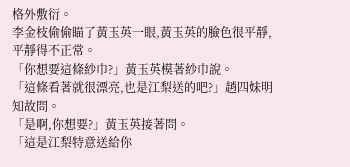格外敷衍。
李金枝偷偷瞄了黃玉英一眼,黃玉英的臉色很平靜,平靜得不正常。
「你想要這條紗巾?」黃玉英模著紗巾說。
「這條看著就很漂亮,也是江梨送的吧?」趙四妹明知故問。
「是啊,你想要?」黃玉英接著問。
「這是江梨特意送給你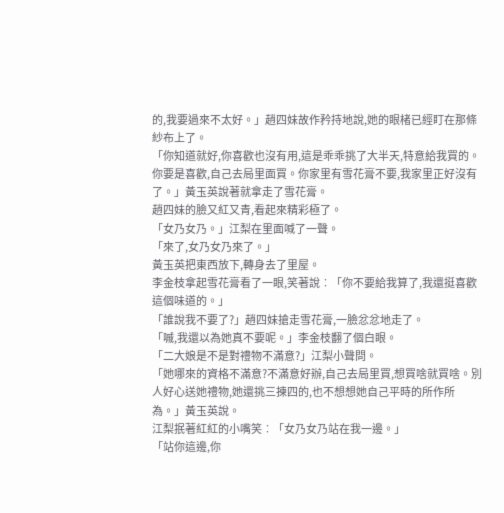的,我要過來不太好。」趙四妹故作矜持地說,她的眼楮已經盯在那條紗布上了。
「你知道就好,你喜歡也沒有用,這是乖乖挑了大半天,特意給我買的。你要是喜歡,自己去局里面買。你家里有雪花膏不要,我家里正好沒有了。」黃玉英說著就拿走了雪花膏。
趙四妹的臉又紅又青,看起來精彩極了。
「女乃女乃。」江梨在里面喊了一聲。
「來了,女乃女乃來了。」
黃玉英把東西放下,轉身去了里屋。
李金枝拿起雪花膏看了一眼,笑著說︰「你不要給我算了,我還挺喜歡這個味道的。」
「誰說我不要了?」趙四妹搶走雪花膏,一臉忿忿地走了。
「嘁,我還以為她真不要呢。」李金枝翻了個白眼。
「二大娘是不是對禮物不滿意?」江梨小聲問。
「她哪來的資格不滿意?不滿意好辦,自己去局里買,想買啥就買啥。別人好心送她禮物,她還挑三揀四的,也不想想她自己平時的所作所為。」黃玉英說。
江梨抿著紅紅的小嘴笑︰「女乃女乃站在我一邊。」
「站你這邊,你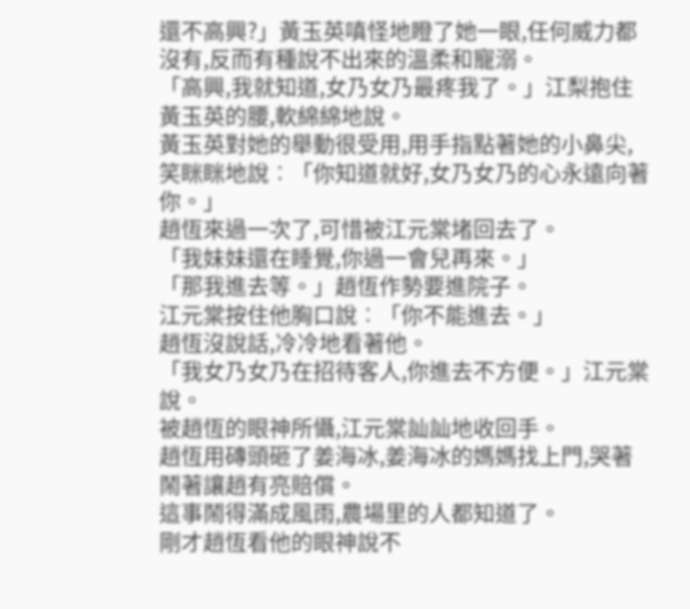還不高興?」黃玉英嗔怪地瞪了她一眼,任何威力都沒有,反而有種說不出來的溫柔和寵溺。
「高興,我就知道,女乃女乃最疼我了。」江梨抱住黃玉英的腰,軟綿綿地說。
黃玉英對她的舉動很受用,用手指點著她的小鼻尖,笑眯眯地說︰「你知道就好,女乃女乃的心永遠向著你。」
趙恆來過一次了,可惜被江元棠堵回去了。
「我妹妹還在睡覺,你過一會兒再來。」
「那我進去等。」趙恆作勢要進院子。
江元棠按住他胸口說︰「你不能進去。」
趙恆沒說話,冷冷地看著他。
「我女乃女乃在招待客人,你進去不方便。」江元棠說。
被趙恆的眼神所懾,江元棠訕訕地收回手。
趙恆用磚頭砸了姜海冰,姜海冰的媽媽找上門,哭著鬧著讓趙有亮賠償。
這事鬧得滿成風雨,農場里的人都知道了。
剛才趙恆看他的眼神說不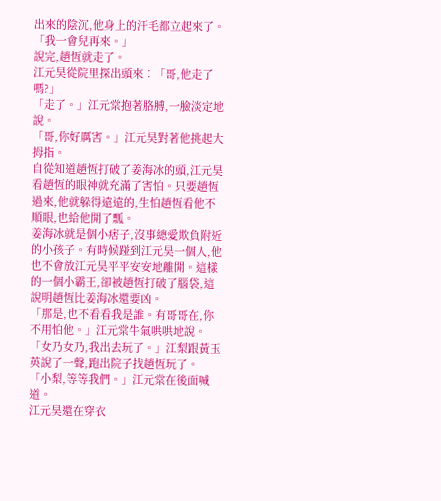出來的陰沉,他身上的汗毛都立起來了。
「我一會兒再來。」
說完,趙恆就走了。
江元昊從院里探出頭來︰「哥,他走了嗎?」
「走了。」江元棠抱著胳膊,一臉淡定地說。
「哥,你好厲害。」江元昊對著他挑起大拇指。
自從知道趙恆打破了姜海冰的頭,江元昊看趙恆的眼神就充滿了害怕。只要趙恆過來,他就躲得遠遠的,生怕趙恆看他不順眼,也給他開了瓢。
姜海冰就是個小痞子,沒事總愛欺負附近的小孩子。有時候踫到江元昊一個人,他也不會放江元昊平平安安地離開。這樣的一個小霸王,卻被趙恆打破了腦袋,這說明趙恆比姜海冰還要凶。
「那是,也不看看我是誰。有哥哥在,你不用怕他。」江元棠牛氣哄哄地說。
「女乃女乃,我出去玩了。」江梨跟黃玉英說了一聲,跑出院子找趙恆玩了。
「小梨,等等我們。」江元棠在後面喊道。
江元昊還在穿衣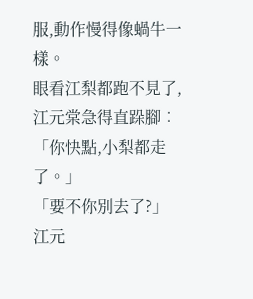服,動作慢得像蝸牛一樣。
眼看江梨都跑不見了,江元棠急得直跺腳︰「你快點,小梨都走了。」
「要不你別去了?」
江元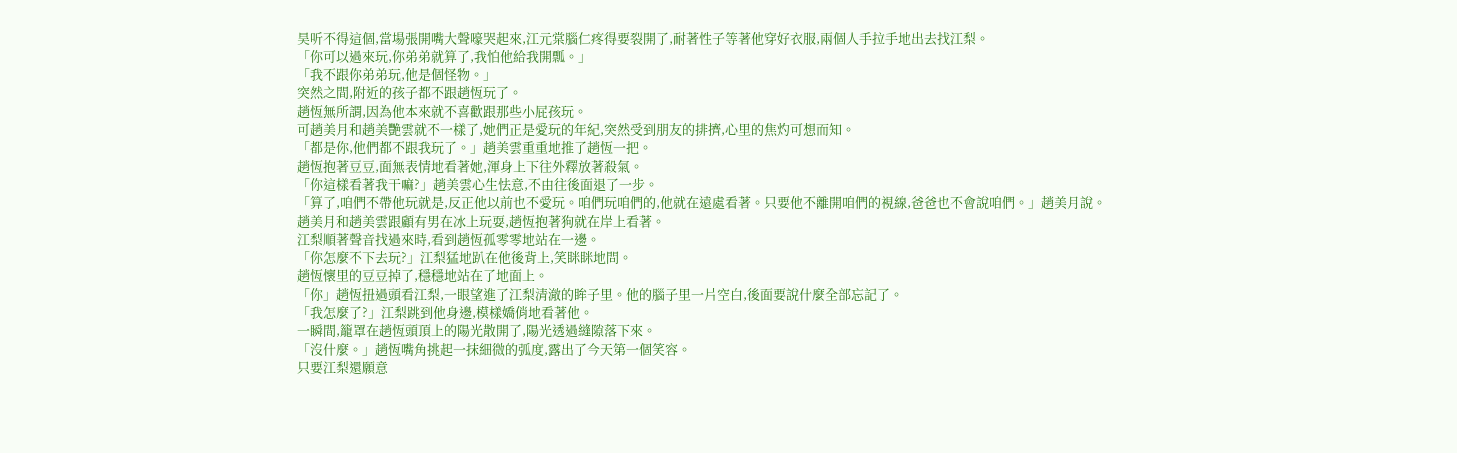昊听不得這個,當場張開嘴大聲嚎哭起來,江元棠腦仁疼得要裂開了,耐著性子等著他穿好衣服,兩個人手拉手地出去找江梨。
「你可以過來玩,你弟弟就算了,我怕他給我開瓢。」
「我不跟你弟弟玩,他是個怪物。」
突然之間,附近的孩子都不跟趙恆玩了。
趙恆無所謂,因為他本來就不喜歡跟那些小屁孩玩。
可趙美月和趙美艷雲就不一樣了,她們正是愛玩的年紀,突然受到朋友的排擠,心里的焦灼可想而知。
「都是你,他們都不跟我玩了。」趙美雲重重地推了趙恆一把。
趙恆抱著豆豆,面無表情地看著她,渾身上下往外釋放著殺氣。
「你這樣看著我干嘛?」趙美雲心生怯意,不由往後面退了一步。
「算了,咱們不帶他玩就是,反正他以前也不愛玩。咱們玩咱們的,他就在遠處看著。只要他不離開咱們的視線,爸爸也不會說咱們。」趙美月說。
趙美月和趙美雲跟顧有男在冰上玩耍,趙恆抱著狗就在岸上看著。
江梨順著聲音找過來時,看到趙恆孤零零地站在一邊。
「你怎麼不下去玩?」江梨猛地趴在他後背上,笑眯眯地問。
趙恆懷里的豆豆掉了,穩穩地站在了地面上。
「你」趙恆扭過頭看江梨,一眼望進了江梨清澈的眸子里。他的腦子里一片空白,後面要說什麼全部忘記了。
「我怎麼了?」江梨跳到他身邊,模樣嬌俏地看著他。
一瞬間,籠罩在趙恆頭頂上的陽光散開了,陽光透過縫隙落下來。
「沒什麼。」趙恆嘴角挑起一抹細微的弧度,露出了今天第一個笑容。
只要江梨還願意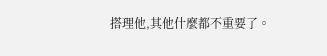搭理他,其他什麼都不重要了。